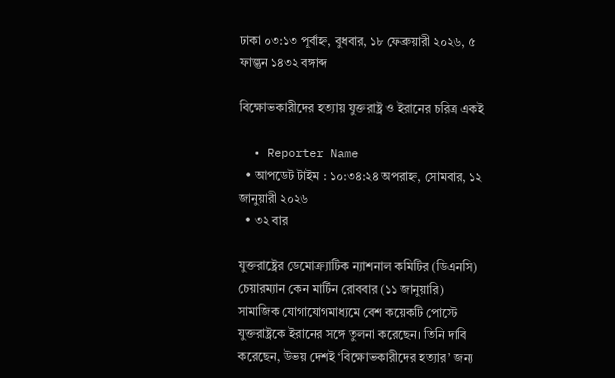ঢাকা ০৩:১৩ পূর্বাহ্ন, বুধবার, ১৮ ফেব্রুয়ারী ২০২৬, ৫ ফাল্গুন ১৪৩২ বঙ্গাব্দ

বিক্ষোভকারীদের হত্যায় যুক্তরাষ্ট্র ও ইরানের চরিত্র একই

  • Reporter Name
  • আপডেট টাইম : ১০:৩৪:২৪ অপরাহ্ন, সোমবার, ১২ জানুয়ারী ২০২৬
  • ৩২ বার

যুক্তরাষ্ট্রের ডেমোক্র্যাটিক ন্যাশনাল কমিটির (ডিএনসি) চেয়ারম্যান কেন মার্টিন রোববার (১১ জানুয়ারি) সামাজিক যোগাযোগমাধ্যমে বেশ কয়েকটি পোস্টে যুক্তরাষ্ট্রকে ইরানের সঙ্গে তুলনা করেছেন। তিনি দাবি করেছেন, উভয় দেশই ‘বিক্ষোভকারীদের হত্যার’ জন্য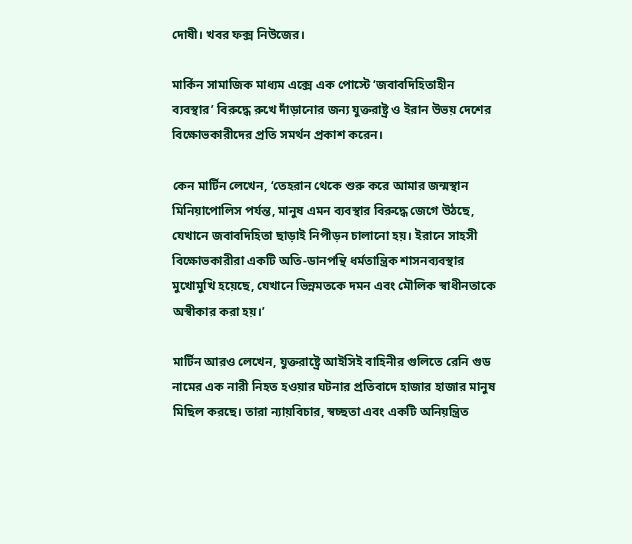দোষী। খবর ফক্স নিউজের।

মার্কিন সামাজিক মাধ্যম এক্সে এক পোস্টে ‘জবাবদিহিতাহীন ব্যবস্থার’ বিরুদ্ধে রুখে দাঁড়ানোর জন্য যুক্তরাষ্ট্র ও ইরান উভয় দেশের বিক্ষোভকারীদের প্রতি সমর্থন প্রকাশ করেন।

কেন মার্টিন লেখেন, ‘তেহরান থেকে শুরু করে আমার জন্মস্থান মিনিয়াপোলিস পর্যন্ত, মানুষ এমন ব্যবস্থার বিরুদ্ধে জেগে উঠছে, যেখানে জবাবদিহিতা ছাড়াই নিপীড়ন চালানো হয়। ইরানে সাহসী বিক্ষোভকারীরা একটি অতি-ডানপন্থি ধর্মতান্ত্রিক শাসনব্যবস্থার মুখোমুখি হয়েছে, যেখানে ভিন্নমতকে দমন এবং মৌলিক স্বাধীনতাকে অস্বীকার করা হয়।’

মার্টিন আরও লেখেন, যুক্তরাষ্ট্রে আইসিই বাহিনীর গুলিতে রেনি গুড নামের এক নারী নিহত হওয়ার ঘটনার প্রতিবাদে হাজার হাজার মানুষ মিছিল করছে। তারা ন্যায়বিচার, স্বচ্ছতা এবং একটি অনিয়ন্ত্রিত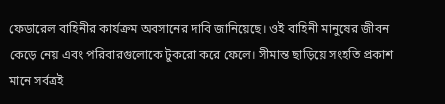ফেডারেল বাহিনীর কার্যক্রম অবসানের দাবি জানিয়েছে। ওই বাহিনী মানুষের জীবন কেড়ে নেয় এবং পরিবারগুলোকে টুকরো করে ফেলে। সীমান্ত ছাড়িয়ে সংহতি প্রকাশ মানে সর্বত্রই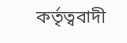কর্তৃত্ববাদী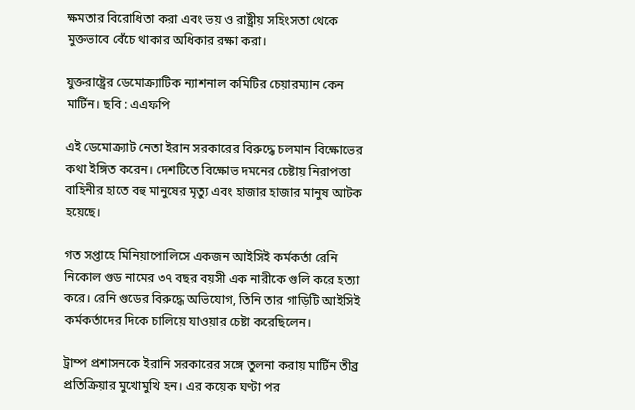ক্ষমতার বিরোধিতা করা এবং ভয় ও রাষ্ট্রীয় সহিংসতা থেকে মুক্তভাবে বেঁচে থাকার অধিকার রক্ষা করা।

যুক্তরাষ্ট্রের ডেমোক্র্যাটিক ন্যাশনাল কমিটির চেয়ারম্যান কেন মার্টিন। ছবি : এএফপি

এই ডেমোক্র্যাট নেতা ইরান সরকারের বিরুদ্ধে চলমান বিক্ষোভের কথা ইঙ্গিত করেন। দেশটিতে বিক্ষোভ দমনের চেষ্টায় নিরাপত্তা বাহিনীর হাতে বহু মানুষের মৃত্যু এবং হাজার হাজার মানুষ আটক হয়েছে।

গত সপ্তাহে মিনিয়াপোলিসে একজন আইসিই কর্মকর্তা রেনি নিকোল গুড নামের ৩৭ বছর বয়সী এক নারীকে গুলি করে হত্যা করে। রেনি গুডের বিরুদ্ধে অভিযোগ, তিনি তার গাড়িটি আইসিই কর্মকর্তাদের দিকে চালিয়ে যাওয়ার চেষ্টা করেছিলেন।

ট্রাম্প প্রশাসনকে ইরানি সরকারের সঙ্গে তুলনা করায় মার্টিন তীব্র প্রতিক্রিয়ার মুখোমুখি হন। এর কয়েক ঘণ্টা পর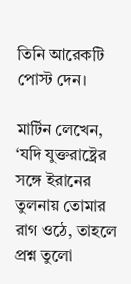তিনি আরেকটি পোস্ট দেন।

মার্টিন লেখেন, ‘যদি যুক্তরাষ্ট্রের সঙ্গে ইরানের তুলনায় তোমার রাগ ওঠে, তাহলে প্রশ্ন তুলো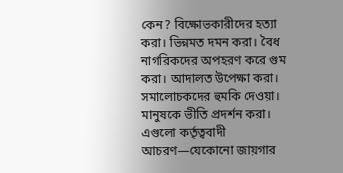কেন? বিক্ষোভকারীদের হত্যা করা। ভিন্নমত দমন করা। বৈধ নাগরিকদের অপহরণ করে গুম করা। আদালত উপেক্ষা করা। সমালোচকদের হুমকি দেওয়া। মানুষকে ভীতি প্রদর্শন করা। এগুলো কর্তৃত্ববাদী আচরণ—যেকোনো জায়গার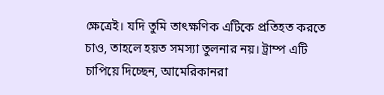ক্ষেত্রেই। যদি তুমি তাৎক্ষণিক এটিকে প্রতিহত করতে চাও, তাহলে হয়ত সমস্যা তুলনার নয়। ট্রাম্প এটি চাপিয়ে দিচ্ছেন, আমেরিকানরা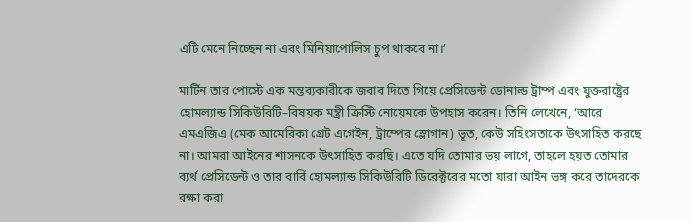এটি মেনে নিচ্ছেন না এবং মিনিয়াপোলিস চুপ থাকবে না।’

মার্টিন তার পোস্টে এক মন্তব্যকারীকে জবাব দিতে গিয়ে প্রেসিডেন্ট ডোনাল্ড ট্রাম্প এবং যুক্তরাষ্ট্রের হোমল্যান্ড সিকিউরিটি–বিষয়ক মন্ত্রী ক্রিস্টি নোয়েমকে উপহাস করেন। তিনি লেখেনে, ‘আরে এমএজিএ (মেক আমেরিকা গ্রেট এগেইন, ট্রাম্পের স্লোগান) ভূত, কেউ সহিংসতাকে উৎসাহিত করছে না। আমরা আইনের শাসনকে উৎসাহিত করছি। এতে যদি তোমার ভয় লাগে, তাহলে হয়ত তোমার ব্যর্থ প্রেসিডেন্ট ও তার বার্বি হোমল্যান্ড সিকিউরিটি ডিরেক্টরের মতো যারা আইন ভঙ্গ করে তাদেরকে রক্ষা করা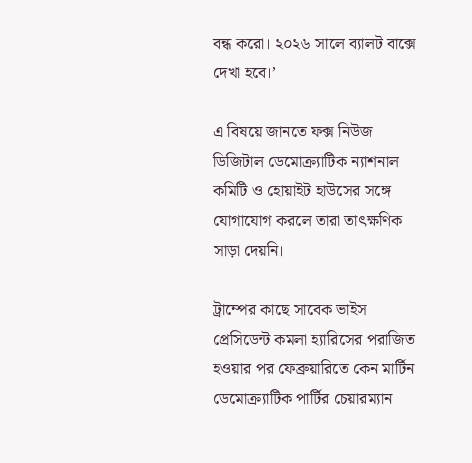বন্ধ করো। ২০২৬ সালে ব্যালট বাক্সে দেখা হবে।’

এ বিষয়ে জানতে ফক্স নিউজ ডিজিটাল ডেমোক্র্যাটিক ন্যাশনাল কমিটি ও হোয়াইট হাউসের সঙ্গে যোগাযোগ করলে তারা তাৎক্ষণিক সাড়া দেয়নি।

ট্রাম্পের কাছে সাবেক ভাইস প্রেসিডেন্ট কমলা হ্যারিসের পরাজিত হওয়ার পর ফেব্রুয়ারিতে কেন মার্টিন ডেমোক্র্যাটিক পার্টির চেয়ারম্যান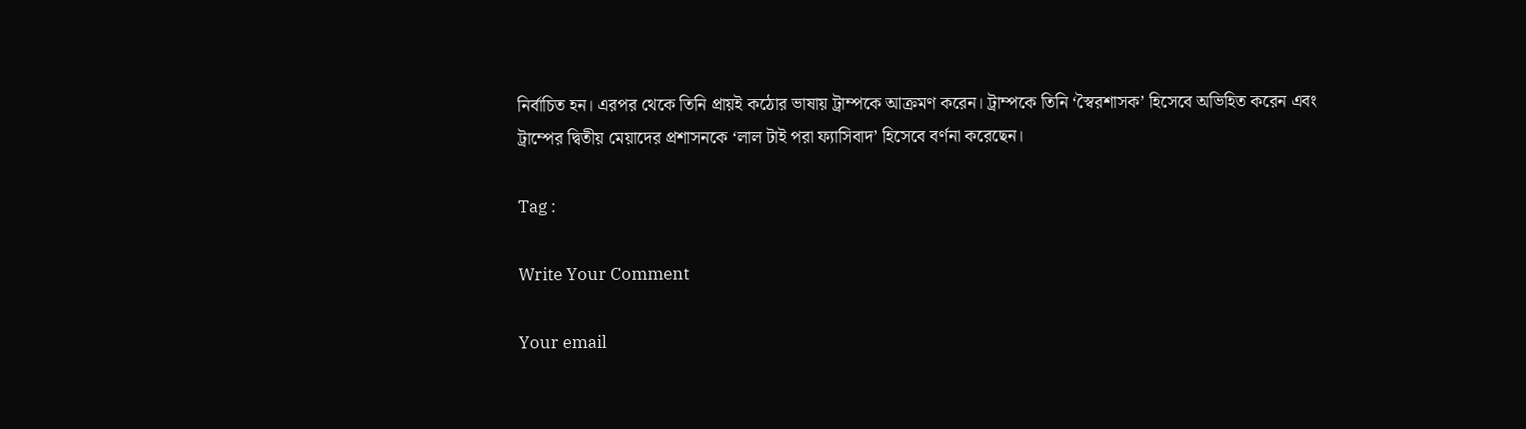নির্বাচিত হন। এরপর থেকে তিনি প্রায়ই কঠোর ভাষায় ট্রাম্পকে আক্রমণ করেন। ট্রাম্পকে তিনি ‘স্বৈরশাসক’ হিসেবে অভিহিত করেন এবং ট্রাম্পের দ্বিতীয় মেয়াদের প্রশাসনকে ‘লাল টাই পরা ফ্যাসিবাদ’ হিসেবে বর্ণনা করেছেন।

Tag :

Write Your Comment

Your email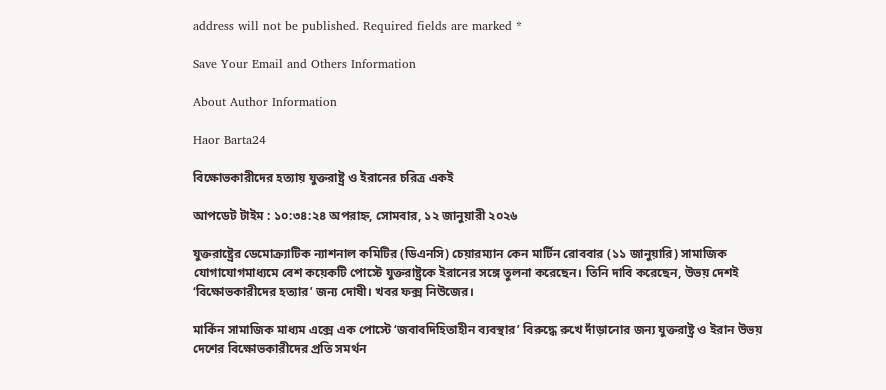address will not be published. Required fields are marked *

Save Your Email and Others Information

About Author Information

Haor Barta24

বিক্ষোভকারীদের হত্যায় যুক্তরাষ্ট্র ও ইরানের চরিত্র একই

আপডেট টাইম : ১০:৩৪:২৪ অপরাহ্ন, সোমবার, ১২ জানুয়ারী ২০২৬

যুক্তরাষ্ট্রের ডেমোক্র্যাটিক ন্যাশনাল কমিটির (ডিএনসি) চেয়ারম্যান কেন মার্টিন রোববার (১১ জানুয়ারি) সামাজিক যোগাযোগমাধ্যমে বেশ কয়েকটি পোস্টে যুক্তরাষ্ট্রকে ইরানের সঙ্গে তুলনা করেছেন। তিনি দাবি করেছেন, উভয় দেশই ‘বিক্ষোভকারীদের হত্যার’ জন্য দোষী। খবর ফক্স নিউজের।

মার্কিন সামাজিক মাধ্যম এক্সে এক পোস্টে ‘জবাবদিহিতাহীন ব্যবস্থার’ বিরুদ্ধে রুখে দাঁড়ানোর জন্য যুক্তরাষ্ট্র ও ইরান উভয় দেশের বিক্ষোভকারীদের প্রতি সমর্থন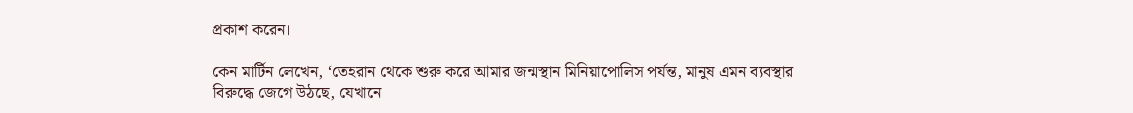প্রকাশ করেন।

কেন মার্টিন লেখেন, ‘তেহরান থেকে শুরু করে আমার জন্মস্থান মিনিয়াপোলিস পর্যন্ত, মানুষ এমন ব্যবস্থার বিরুদ্ধে জেগে উঠছে, যেখানে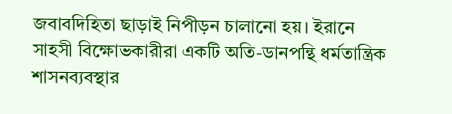জবাবদিহিতা ছাড়াই নিপীড়ন চালানো হয়। ইরানে সাহসী বিক্ষোভকারীরা একটি অতি-ডানপন্থি ধর্মতান্ত্রিক শাসনব্যবস্থার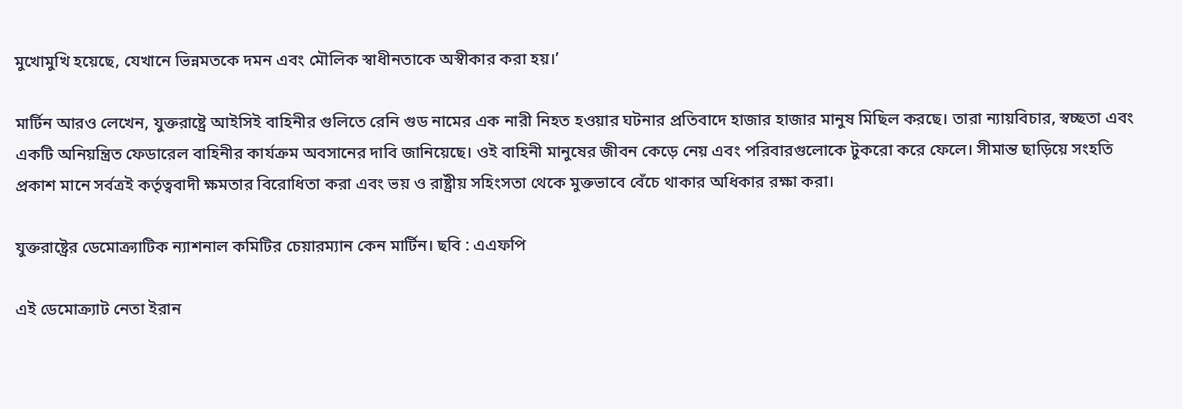মুখোমুখি হয়েছে, যেখানে ভিন্নমতকে দমন এবং মৌলিক স্বাধীনতাকে অস্বীকার করা হয়।’

মার্টিন আরও লেখেন, যুক্তরাষ্ট্রে আইসিই বাহিনীর গুলিতে রেনি গুড নামের এক নারী নিহত হওয়ার ঘটনার প্রতিবাদে হাজার হাজার মানুষ মিছিল করছে। তারা ন্যায়বিচার, স্বচ্ছতা এবং একটি অনিয়ন্ত্রিত ফেডারেল বাহিনীর কার্যক্রম অবসানের দাবি জানিয়েছে। ওই বাহিনী মানুষের জীবন কেড়ে নেয় এবং পরিবারগুলোকে টুকরো করে ফেলে। সীমান্ত ছাড়িয়ে সংহতি প্রকাশ মানে সর্বত্রই কর্তৃত্ববাদী ক্ষমতার বিরোধিতা করা এবং ভয় ও রাষ্ট্রীয় সহিংসতা থেকে মুক্তভাবে বেঁচে থাকার অধিকার রক্ষা করা।

যুক্তরাষ্ট্রের ডেমোক্র্যাটিক ন্যাশনাল কমিটির চেয়ারম্যান কেন মার্টিন। ছবি : এএফপি

এই ডেমোক্র্যাট নেতা ইরান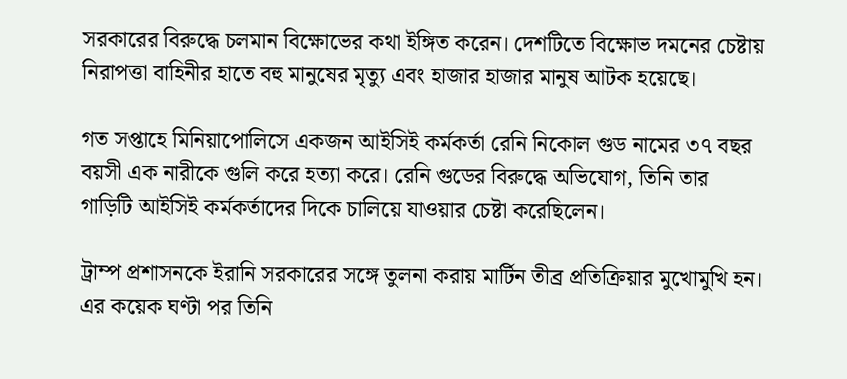সরকারের বিরুদ্ধে চলমান বিক্ষোভের কথা ইঙ্গিত করেন। দেশটিতে বিক্ষোভ দমনের চেষ্টায় নিরাপত্তা বাহিনীর হাতে বহু মানুষের মৃত্যু এবং হাজার হাজার মানুষ আটক হয়েছে।

গত সপ্তাহে মিনিয়াপোলিসে একজন আইসিই কর্মকর্তা রেনি নিকোল গুড নামের ৩৭ বছর বয়সী এক নারীকে গুলি করে হত্যা করে। রেনি গুডের বিরুদ্ধে অভিযোগ, তিনি তার গাড়িটি আইসিই কর্মকর্তাদের দিকে চালিয়ে যাওয়ার চেষ্টা করেছিলেন।

ট্রাম্প প্রশাসনকে ইরানি সরকারের সঙ্গে তুলনা করায় মার্টিন তীব্র প্রতিক্রিয়ার মুখোমুখি হন। এর কয়েক ঘণ্টা পর তিনি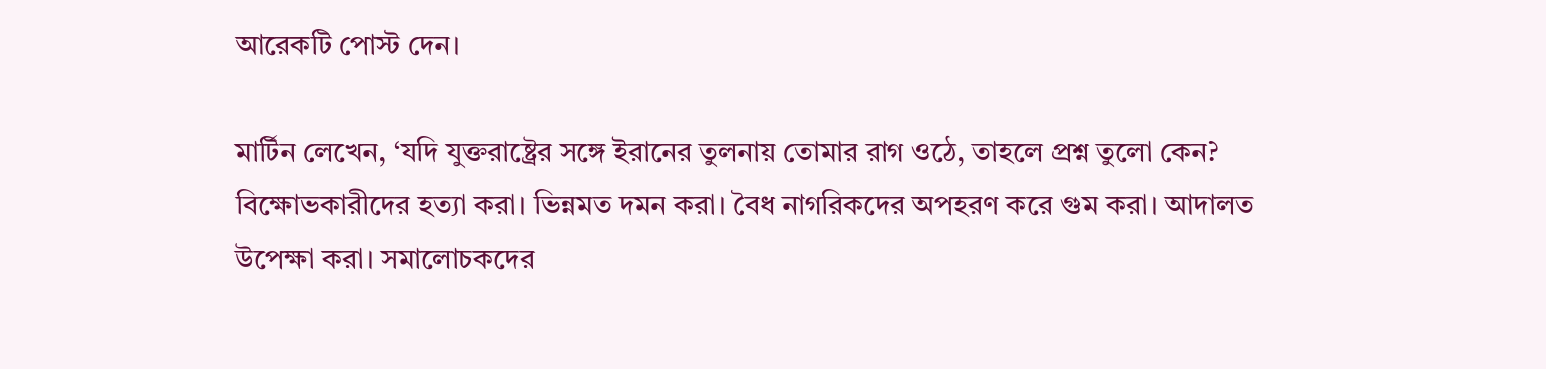আরেকটি পোস্ট দেন।

মার্টিন লেখেন, ‘যদি যুক্তরাষ্ট্রের সঙ্গে ইরানের তুলনায় তোমার রাগ ওঠে, তাহলে প্রশ্ন তুলো কেন? বিক্ষোভকারীদের হত্যা করা। ভিন্নমত দমন করা। বৈধ নাগরিকদের অপহরণ করে গুম করা। আদালত উপেক্ষা করা। সমালোচকদের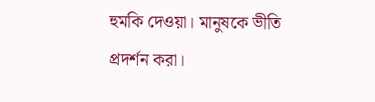হুমকি দেওয়া। মানুষকে ভীতি প্রদর্শন করা।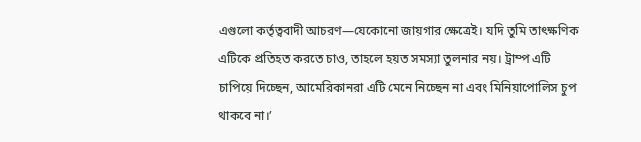এগুলো কর্তৃত্ববাদী আচরণ—যেকোনো জায়গার ক্ষেত্রেই। যদি তুমি তাৎক্ষণিক এটিকে প্রতিহত করতে চাও, তাহলে হয়ত সমস্যা তুলনার নয়। ট্রাম্প এটি চাপিয়ে দিচ্ছেন, আমেরিকানরা এটি মেনে নিচ্ছেন না এবং মিনিয়াপোলিস চুপ থাকবে না।’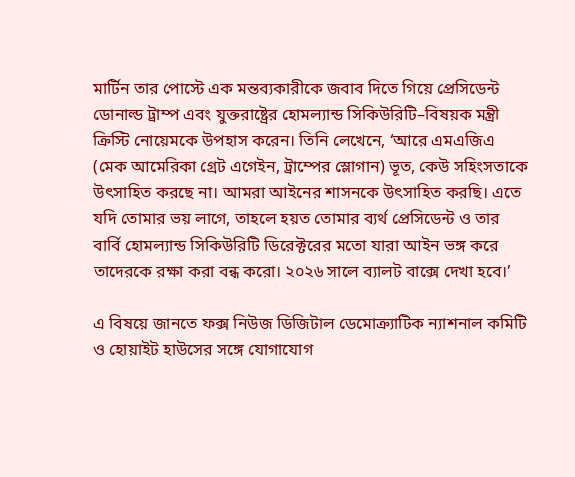মার্টিন তার পোস্টে এক মন্তব্যকারীকে জবাব দিতে গিয়ে প্রেসিডেন্ট ডোনাল্ড ট্রাম্প এবং যুক্তরাষ্ট্রের হোমল্যান্ড সিকিউরিটি–বিষয়ক মন্ত্রী ক্রিস্টি নোয়েমকে উপহাস করেন। তিনি লেখেনে, ‘আরে এমএজিএ (মেক আমেরিকা গ্রেট এগেইন, ট্রাম্পের স্লোগান) ভূত, কেউ সহিংসতাকে উৎসাহিত করছে না। আমরা আইনের শাসনকে উৎসাহিত করছি। এতে যদি তোমার ভয় লাগে, তাহলে হয়ত তোমার ব্যর্থ প্রেসিডেন্ট ও তার বার্বি হোমল্যান্ড সিকিউরিটি ডিরেক্টরের মতো যারা আইন ভঙ্গ করে তাদেরকে রক্ষা করা বন্ধ করো। ২০২৬ সালে ব্যালট বাক্সে দেখা হবে।’

এ বিষয়ে জানতে ফক্স নিউজ ডিজিটাল ডেমোক্র্যাটিক ন্যাশনাল কমিটি ও হোয়াইট হাউসের সঙ্গে যোগাযোগ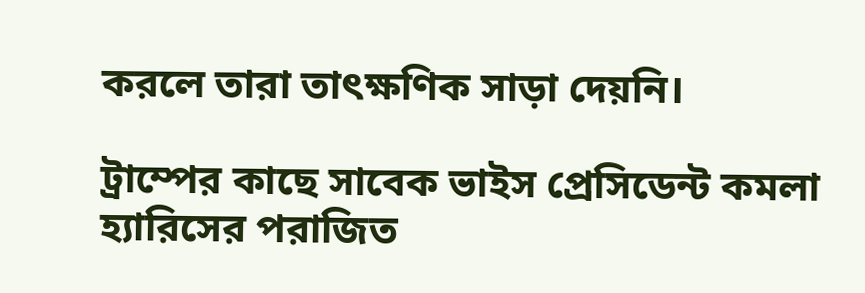করলে তারা তাৎক্ষণিক সাড়া দেয়নি।

ট্রাম্পের কাছে সাবেক ভাইস প্রেসিডেন্ট কমলা হ্যারিসের পরাজিত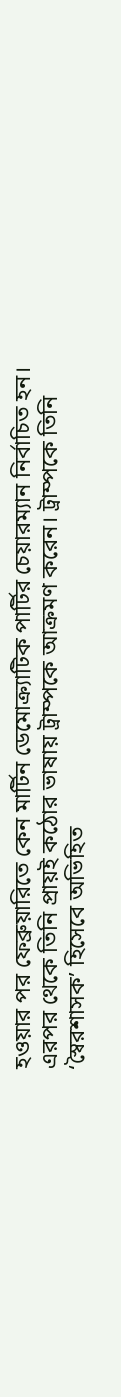হওয়ার পর ফেব্রুয়ারিতে কেন মার্টিন ডেমোক্র্যাটিক পার্টির চেয়ারম্যান নির্বাচিত হন। এরপর থেকে তিনি প্রায়ই কঠোর ভাষায় ট্রাম্পকে আক্রমণ করেন। ট্রাম্পকে তিনি ‘স্বৈরশাসক’ হিসেবে অভিহিত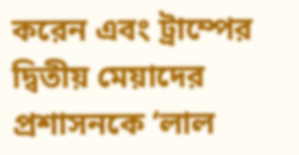করেন এবং ট্রাম্পের দ্বিতীয় মেয়াদের প্রশাসনকে ‘লাল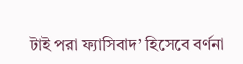টাই পরা ফ্যাসিবাদ’ হিসেবে বর্ণনা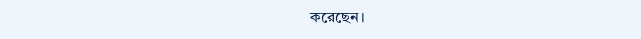করেছেন।